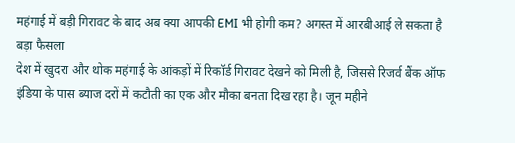महंगाई में बड़ी गिरावट के बाद अब क्या आपकी EMI भी होगी कम? अगस्त में आरबीआई ले सकता है बड़ा फैसला
देश में खुदरा और थोक महंगाई के आंकड़ों में रिकॉर्ड गिरावट देखने को मिली है, जिससे रिजर्व बैंक ऑफ इंडिया के पास ब्याज दरों में कटौती का एक और मौका बनता दिख रहा है। जून महीने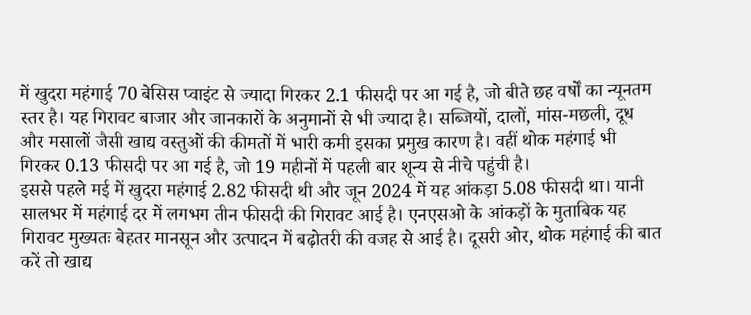में खुदरा महंगाई 70 बेसिस प्वाइंट से ज्यादा गिरकर 2.1 फीसदी पर आ गई है, जो बीते छह वर्षों का न्यूनतम स्तर है। यह गिरावट बाजार और जानकारों के अनुमानों से भी ज्यादा है। सब्जियों, दालों, मांस-मछली, दूध और मसालों जैसी खाद्य वस्तुओं की कीमतों में भारी कमी इसका प्रमुख कारण है। वहीं थोक महंगाई भी गिरकर 0.13 फीसदी पर आ गई है, जो 19 महीनों में पहली बार शून्य से नीचे पहुंची है।
इससे पहले मई में खुदरा महंगाई 2.82 फीसदी थी और जून 2024 में यह आंकड़ा 5.08 फीसदी था। यानी सालभर में महंगाई दर में लगभग तीन फीसदी की गिरावट आई है। एनएसओ के आंकड़ों के मुताबिक यह गिरावट मुख्यतः बेहतर मानसून और उत्पादन में बढ़ोतरी की वजह से आई है। दूसरी ओर, थोक महंगाई की बात करें तो खाद्य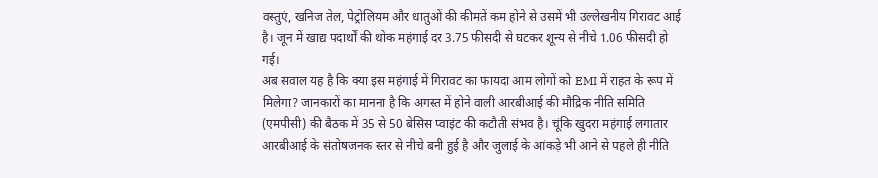वस्तुएं, खनिज तेल, पेट्रोलियम और धातुओं की कीमतें कम होने से उसमें भी उल्लेखनीय गिरावट आई है। जून में खाद्य पदार्थों की थोक महंगाई दर 3.75 फीसदी से घटकर शून्य से नीचे 1.06 फीसदी हो गई।
अब सवाल यह है कि क्या इस महंगाई में गिरावट का फायदा आम लोगों को EMI में राहत के रूप में मिलेगा? जानकारों का मानना है कि अगस्त में होने वाली आरबीआई की मौद्रिक नीति समिति (एमपीसी) की बैठक में 35 से 50 बेसिस प्वाइंट की कटौती संभव है। चूंकि खुदरा महंगाई लगातार आरबीआई के संतोषजनक स्तर से नीचे बनी हुई है और जुलाई के आंकड़े भी आने से पहले ही नीति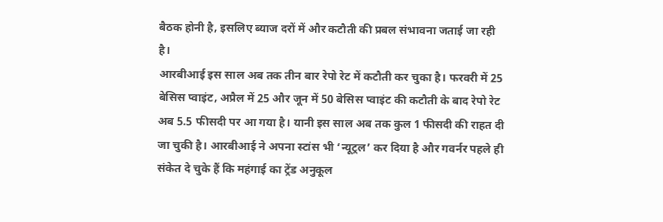बैठक होनी है, इसलिए ब्याज दरों में और कटौती की प्रबल संभावना जताई जा रही है।
आरबीआई इस साल अब तक तीन बार रेपो रेट में कटौती कर चुका है। फरवरी में 25 बेसिस प्वाइंट, अप्रैल में 25 और जून में 50 बेसिस प्वाइंट की कटौती के बाद रेपो रेट अब 5.5 फीसदी पर आ गया है। यानी इस साल अब तक कुल 1 फीसदी की राहत दी जा चुकी है। आरबीआई ने अपना स्टांस भी ‘न्यूट्रल’ कर दिया है और गवर्नर पहले ही संकेत दे चुके हैं कि महंगाई का ट्रेंड अनुकूल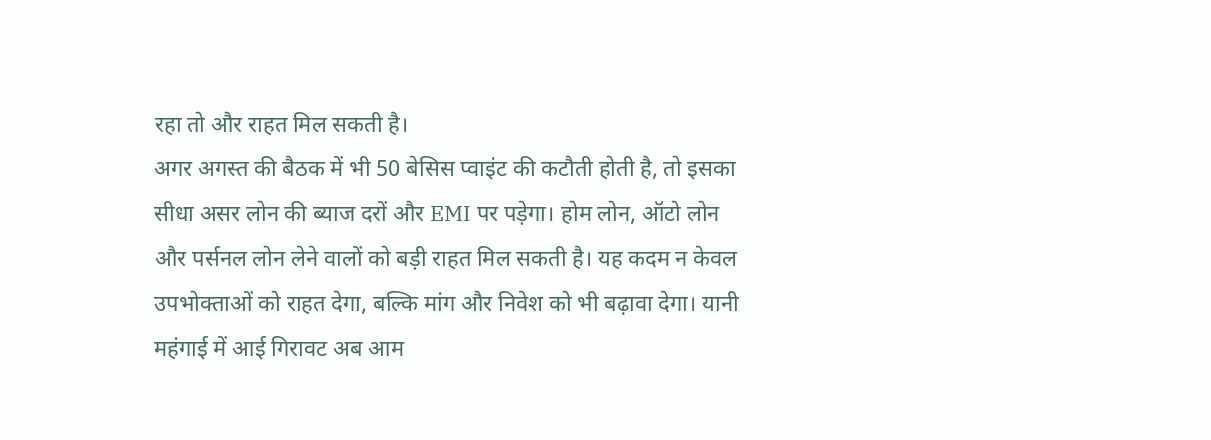रहा तो और राहत मिल सकती है।
अगर अगस्त की बैठक में भी 50 बेसिस प्वाइंट की कटौती होती है, तो इसका सीधा असर लोन की ब्याज दरों और EMI पर पड़ेगा। होम लोन, ऑटो लोन और पर्सनल लोन लेने वालों को बड़ी राहत मिल सकती है। यह कदम न केवल उपभोक्ताओं को राहत देगा, बल्कि मांग और निवेश को भी बढ़ावा देगा। यानी महंगाई में आई गिरावट अब आम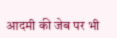आदमी की जेब पर भी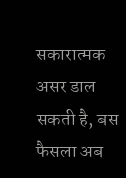सकारात्मक असर डाल सकती है, बस फैसला अब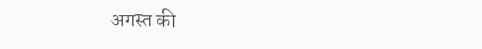अगस्त की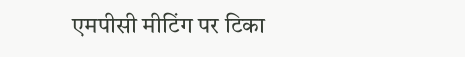एमपीसी मीटिंग पर टिका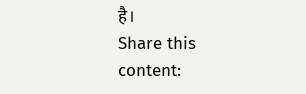है।
Share this content: